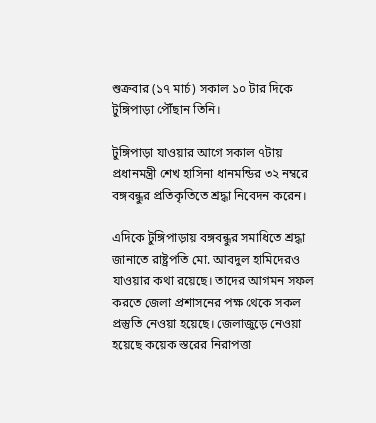শুক্রবার (১৭ মার্চ) সকাল ১০ টার দিকে টুঙ্গিপাড়া পৌঁছান তিনি।

টুঙ্গিপাড়া যাওয়ার আগে সকাল ৭টায় প্রধানমন্ত্রী শেখ হাসিনা ধানমন্ডির ৩২ নম্বরে বঙ্গবন্ধুর প্রতিকৃতিতে শ্রদ্ধা নিবেদন করেন।

এদিকে টুঙ্গিপাড়ায় বঙ্গবন্ধুর সমাধিতে শ্রদ্ধা জানাতে রাষ্ট্রপতি মো. আবদুল হামিদেরও যাওয়ার কথা রয়েছে। তাদের আগমন সফল করতে জেলা প্রশাসনের পক্ষ থেকে সকল প্রস্তুতি নেওয়া হয়েছে। জেলাজুড়ে নেওয়া হয়েছে কয়েক স্তরের নিরাপত্তা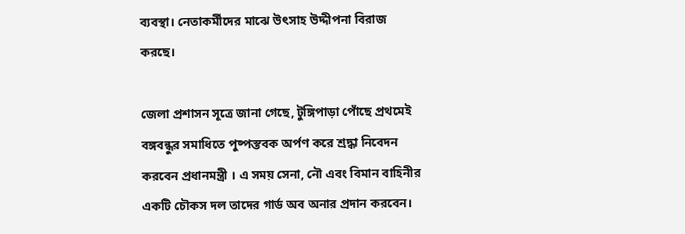ব্যবস্থা। নেতাকর্মীদের মাঝে উৎসাহ উদ্দীপনা বিরাজ করছে।

জেলা প্রশাসন সূত্রে জানা গেছে, টুঙ্গিপাড়া পোঁছে প্রথমেই বঙ্গবন্ধুর সমাধিতে পুষ্পস্তবক অর্পণ করে শ্রদ্ধা নিবেদন করবেন প্রধানমন্ত্রী । এ সময় সেনা, নৌ এবং বিমান বাহিনীর একটি চৌকস দল তাদের গার্ড অব অনার প্রদান করবেন।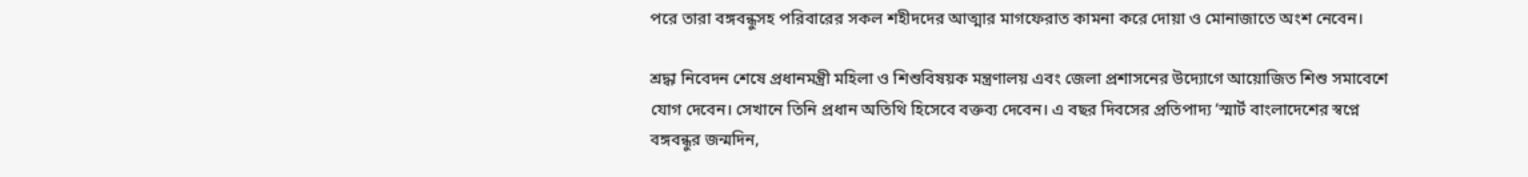পরে তারা বঙ্গবন্ধুসহ পরিবারের সকল শহীদদের আত্মার মাগফেরাত কামনা করে দোয়া ও মোনাজাতে অংশ নেবেন।

শ্রদ্ধা নিবেদন শেষে প্রধানমন্ত্রী মহিলা ও শিশুবিষয়ক মন্ত্রণালয় এবং জেলা প্রশাসনের উদ্যোগে আয়োজিত শিশু সমাবেশে যোগ দেবেন। সেখানে তিনি প্রধান অতিথি হিসেবে বক্তব্য দেবেন। এ বছর দিবসের প্রতিপাদ্য ‘স্মার্ট বাংলাদেশের স্বপ্নে বঙ্গবন্ধুর জন্মদিন,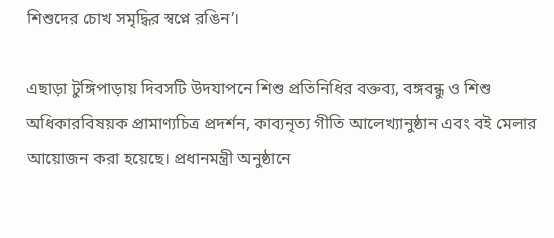শিশুদের চোখ সমৃদ্ধির স্বপ্নে রঙিন’।

এছাড়া টুঙ্গিপাড়ায় দিবসটি উদযাপনে শিশু প্রতিনিধির বক্তব্য, বঙ্গবন্ধু ও শিশু অধিকারবিষয়ক প্রামাণ্যচিত্র প্রদর্শন, কাব্যনৃত্য গীতি আলেখ্যানুষ্ঠান এবং বই মেলার আয়োজন করা হয়েছে। প্রধানমন্ত্রী অনুষ্ঠানে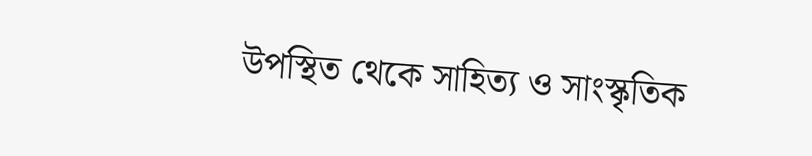উপস্থিত থেকে সাহিত্য ও সাংস্কৃতিক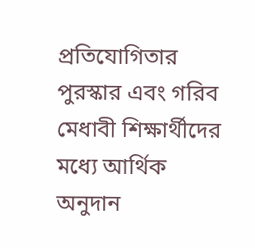প্রতিযোগিতার পুরস্কার এবং গরিব মেধাবী শিক্ষার্থীদের মধ্যে আর্থিক অনুদান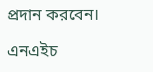প্রদান করবেন।

এনএইচ